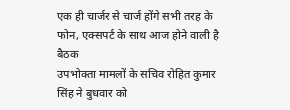एक ही चार्जर से चार्ज होंगे सभी तरह के फोन, एक्सपर्ट के साथ आज होने वाली है बैठक
उपभोक्ता मामलों के सचिव रोहित कुमार सिंह ने बुधवार को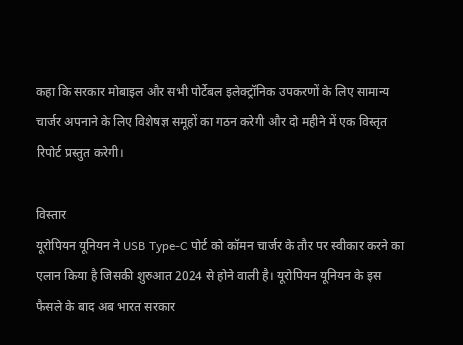कहा कि सरकार मोबाइल और सभी पोर्टेबल इलेक्ट्रॉनिक उपकरणों के लिए सामान्य चार्जर अपनाने के लिए विशेषज्ञ समूहों का गठन करेगी और दो महीने में एक विस्तृत रिपोर्ट प्रस्तुत करेगी।

विस्तार
यूरोपियन यूनियन ने USB Type-C पोर्ट को कॉमन चार्जर के तौर पर स्वीकार करने का एलान किया है जिसकी शुरुआत 2024 से होने वाली है। यूरोपियन यूनियन के इस फैसले के बाद अब भारत सरकार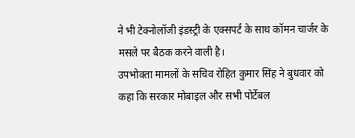ने भी टेक्नोलॉजी इंडस्ट्री के एक्सपर्ट के साथ कॉमन चार्जर के मसले पर बैठक करने वाली है।
उपभोक्ता मामलों के सचिव रोहित कुमार सिंह ने बुधवार को कहा कि सरकार मोबाइल और सभी पोर्टेबल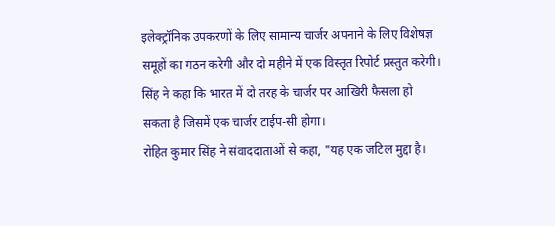इलेक्ट्रॉनिक उपकरणों के लिए सामान्य चार्जर अपनाने के लिए विशेषज्ञ समूहों का गठन करेगी और दो महीने में एक विस्तृत रिपोर्ट प्रस्तुत करेगी। सिंह ने कहा कि भारत में दो तरह के चार्जर पर आखिरी फैसला हो सकता है जिसमें एक चार्जर टाईप-सी होगा।
रोहित कुमार सिंह ने संवाददाताओं से कहा, "यह एक जटिल मुद्दा है।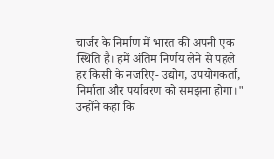चार्जर के निर्माण में भारत की अपनी एक स्थिति है। हमें अंतिम निर्णय लेने से पहले हर किसी के नजरिए- उद्योग, उपयोगकर्ता, निर्माता और पर्यावरण को समझना होगा।"
उन्होंने कहा कि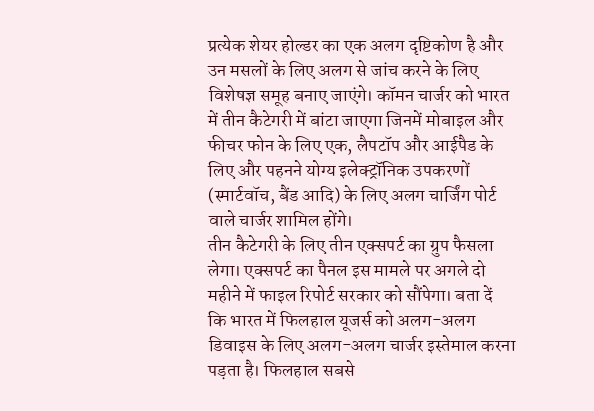प्रत्येक शेयर होल्डर का एक अलग दृष्टिकोण है और उन मसलों के लिए अलग से जांच करने के लिए विशेषज्ञ समूह बनाए जाएंगे। कॉमन चार्जर को भारत में तीन कैटेगरी में बांटा जाएगा जिनमें मोबाइल और फीचर फोन के लिए एक, लैपटॉप और आईपैड के लिए और पहनने योग्य इलेक्ट्रॉनिक उपकरणों (स्मार्टवॉच, बैंड आदि) के लिए अलग चार्जिंग पोर्ट वाले चार्जर शामिल होंगे।
तीन कैटेगरी के लिए तीन एक्सपर्ट का ग्रुप फैसला लेगा। एक्सपर्ट का पैनल इस मामले पर अगले दो महीने में फाइल रिपोर्ट सरकार को सौंपेगा। बता दें कि भारत में फिलहाल यूजर्स को अलग-अलग डिवाइस के लिए अलग-अलग चार्जर इस्तेमाल करना पड़ता है। फिलहाल सबसे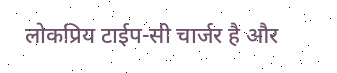लोकप्रिय टाईप-सी चार्जर है और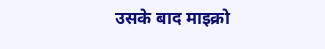उसके बाद माइक्रो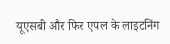यूएसबी और फिर एपल के लाइटनिंग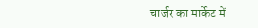चार्जर का मार्केट में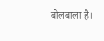बोलबाला है।